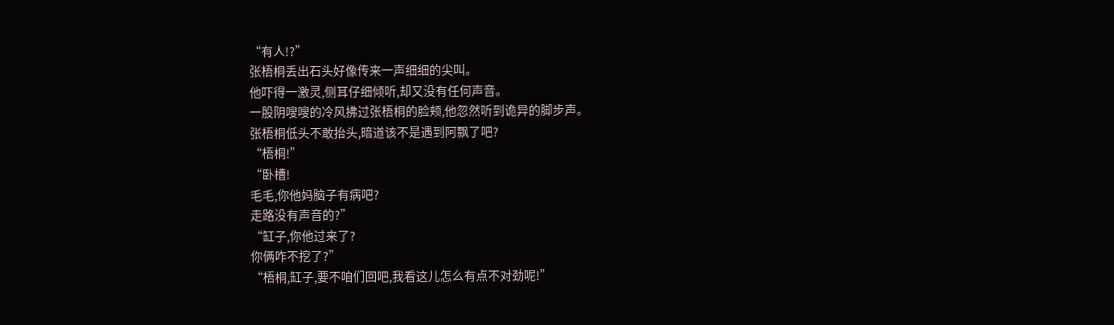“有人!?”
张梧桐丢出石头好像传来一声细细的尖叫。
他吓得一激灵,侧耳仔细倾听,却又没有任何声音。
一股阴嗖嗖的冷风拂过张梧桐的脸颊,他忽然听到诡异的脚步声。
张梧桐低头不敢抬头,暗道该不是遇到阿飘了吧?
“梧桐!”
“卧槽!
毛毛,你他妈脑子有病吧?
走路没有声音的?”
“缸子,你他过来了?
你俩咋不挖了?”
“梧桐,缸子,要不咱们回吧,我看这儿怎么有点不对劲呢!”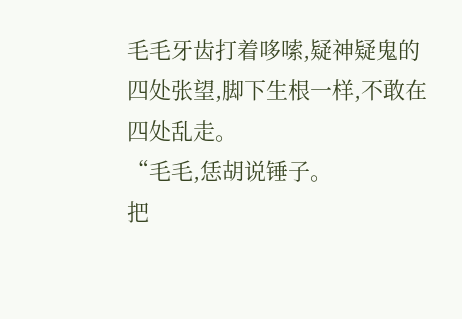毛毛牙齿打着哆嗦,疑神疑鬼的四处张望,脚下生根一样,不敢在四处乱走。
“毛毛,恁胡说锤子。
把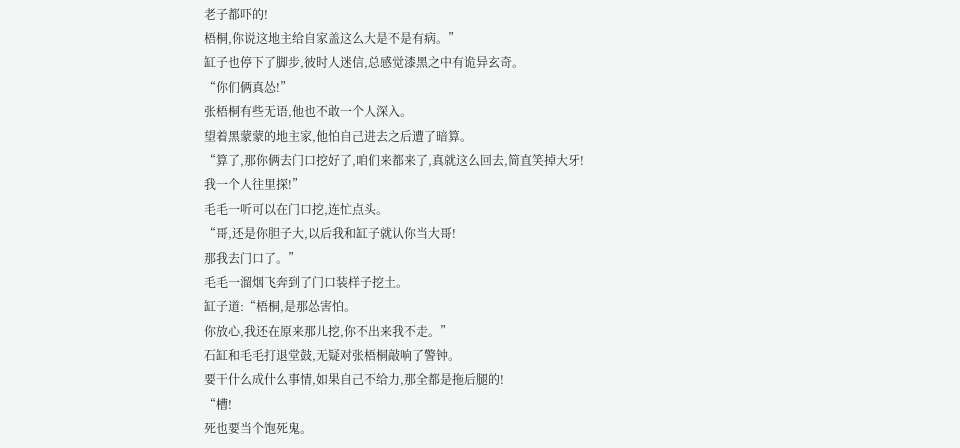老子都吓的!
梧桐,你说这地主给自家盖这么大是不是有病。”
缸子也停下了脚步,彼时人迷信,总感觉漆黑之中有诡异玄奇。
“你们俩真怂!”
张梧桐有些无语,他也不敢一个人深入。
望着黑蒙蒙的地主家,他怕自己进去之后遭了暗算。
“算了,那你俩去门口挖好了,咱们来都来了,真就这么回去,简直笑掉大牙!
我一个人往里探!”
毛毛一听可以在门口挖,连忙点头。
“哥,还是你胆子大,以后我和缸子就认你当大哥!
那我去门口了。”
毛毛一溜烟飞奔到了门口装样子挖土。
缸子道:“梧桐,是那怂害怕。
你放心,我还在原来那儿挖,你不出来我不走。”
石缸和毛毛打退堂鼓,无疑对张梧桐敲响了警钟。
要干什么成什么事情,如果自己不给力,那全都是拖后腿的!
“槽!
死也要当个饱死鬼。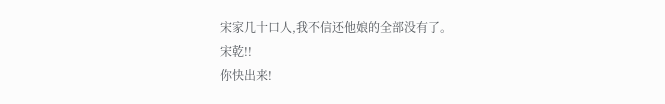宋家几十口人,我不信还他娘的全部没有了。
宋乾!!
你快出来!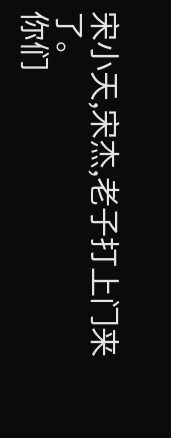宋小天,宋杰,老子打上门来了。
你们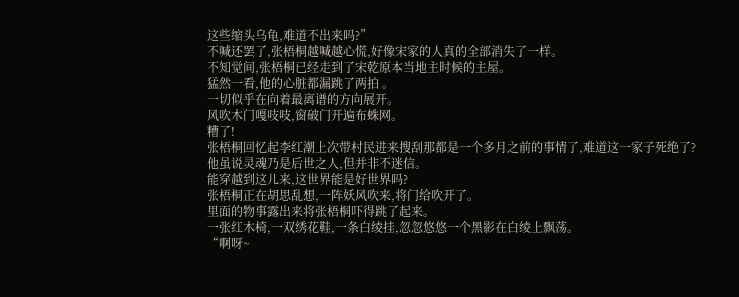这些缩头乌龟,难道不出来吗?”
不喊还罢了,张梧桐越喊越心慌,好像宋家的人真的全部消失了一样。
不知觉间,张梧桐已经走到了宋乾原本当地主时候的主屋。
猛然一看,他的心脏都漏跳了两拍 。
一切似乎在向着最离谱的方向展开。
风吹木门嘎吱吱,窗破门开遍布蛛网。
糟了!
张梧桐回忆起李红潮上次带村民进来搜刮那都是一个多月之前的事情了,难道这一家子死绝了?
他虽说灵魂乃是后世之人,但并非不迷信。
能穿越到这儿来,这世界能是好世界吗?
张梧桐正在胡思乱想,一阵妖风吹来,将门给吹开了。
里面的物事露出来将张梧桐吓得跳了起来。
一张红木椅,一双绣花鞋,一条白绫挂,忽忽悠悠一个黑影在白绫上飘荡。
“啊呀~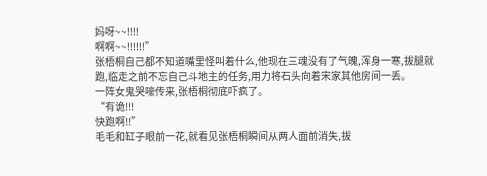妈呀~~!!!!
啊啊~~!!!!!!”
张梧桐自己都不知道嘴里怪叫着什么,他现在三魂没有了气魄,浑身一寒,拔腿就跑,临走之前不忘自己斗地主的任务,用力将石头向着宋家其他房间一丢。
一阵女鬼哭嚎传来,张梧桐彻底吓疯了。
“有诡!!!
快跑啊!!”
毛毛和缸子眼前一花,就看见张梧桐瞬间从两人面前消失,拔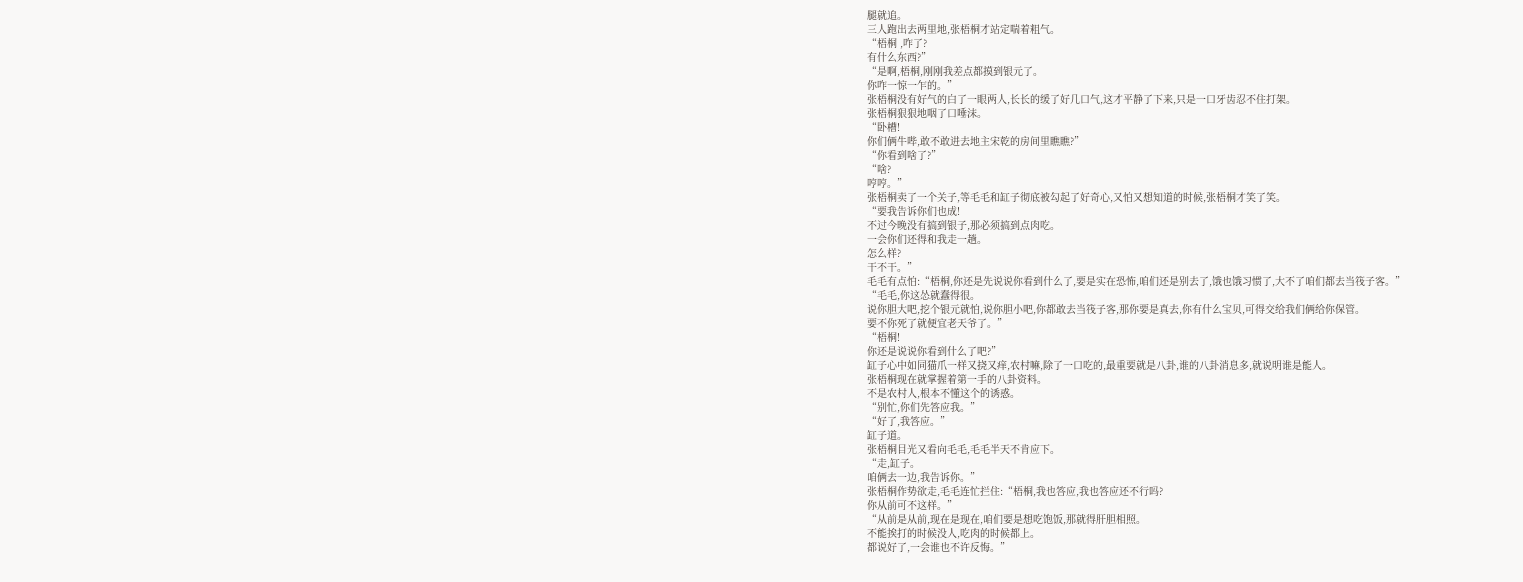腿就追。
三人跑出去两里地,张梧桐才站定喘着粗气。
“梧桐 ,咋了?
有什么东西?”
“是啊,梧桐,刚刚我差点都摸到银元了。
你咋一惊一乍的。”
张梧桐没有好气的白了一眼两人,长长的缓了好几口气,这才平静了下来,只是一口牙齿忍不住打架。
张梧桐狠狠地咽了口唾沫。
“卧槽!
你们俩牛哔,敢不敢进去地主宋乾的房间里瞧瞧?”
“你看到啥了?”
“啥?
哼哼。”
张梧桐卖了一个关子,等毛毛和缸子彻底被勾起了好奇心,又怕又想知道的时候,张梧桐才笑了笑。
“要我告诉你们也成!
不过今晚没有搞到银子,那必须搞到点肉吃。
一会你们还得和我走一趟。
怎么样?
干不干。”
毛毛有点怕:“梧桐,你还是先说说你看到什么了,要是实在恐怖,咱们还是别去了,饿也饿习惯了,大不了咱们都去当筏子客。”
“毛毛,你这怂就蠢得很。
说你胆大吧,挖个银元就怕,说你胆小吧,你都敢去当筏子客,那你要是真去,你有什么宝贝,可得交给我们俩给你保管。
要不你死了就便宜老天爷了。”
“梧桐!
你还是说说你看到什么了吧?”
缸子心中如同猫爪一样又挠又痒,农村嘛,除了一口吃的,最重要就是八卦,谁的八卦消息多,就说明谁是能人。
张梧桐现在就掌握着第一手的八卦资料。
不是农村人,根本不懂这个的诱惑。
“别忙,你们先答应我。”
“好了,我答应。”
缸子道。
张梧桐目光又看向毛毛,毛毛半天不肯应下。
“走,缸子。
咱俩去一边,我告诉你。”
张梧桐作势欲走,毛毛连忙拦住:“梧桐,我也答应,我也答应还不行吗?
你从前可不这样。”
“从前是从前,现在是现在,咱们要是想吃饱饭,那就得肝胆相照。
不能挨打的时候没人,吃肉的时候都上。
都说好了,一会谁也不许反悔。”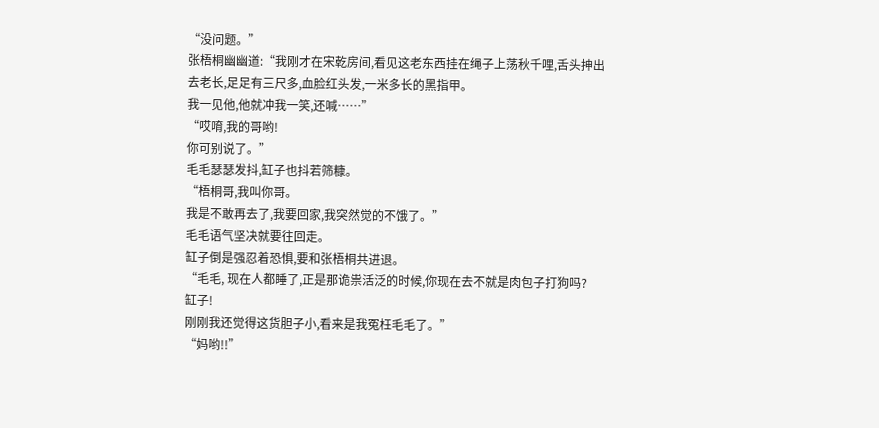“没问题。”
张梧桐幽幽道:“我刚才在宋乾房间,看见这老东西挂在绳子上荡秋千哩,舌头抻出去老长,足足有三尺多,血脸红头发,一米多长的黑指甲。
我一见他,他就冲我一笑,还喊……”
“哎唷,我的哥哟!
你可别说了。”
毛毛瑟瑟发抖,缸子也抖若筛糠。
“梧桐哥,我叫你哥。
我是不敢再去了,我要回家,我突然觉的不饿了。”
毛毛语气坚决就要往回走。
缸子倒是强忍着恐惧,要和张梧桐共进退。
“毛毛, 现在人都睡了,正是那诡祟活泛的时候,你现在去不就是肉包子打狗吗?
缸子!
刚刚我还觉得这货胆子小,看来是我冤枉毛毛了。”
“妈哟!!”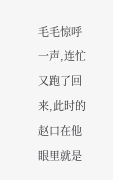毛毛惊呼一声,连忙又跑了回来,此时的赵口在他眼里就是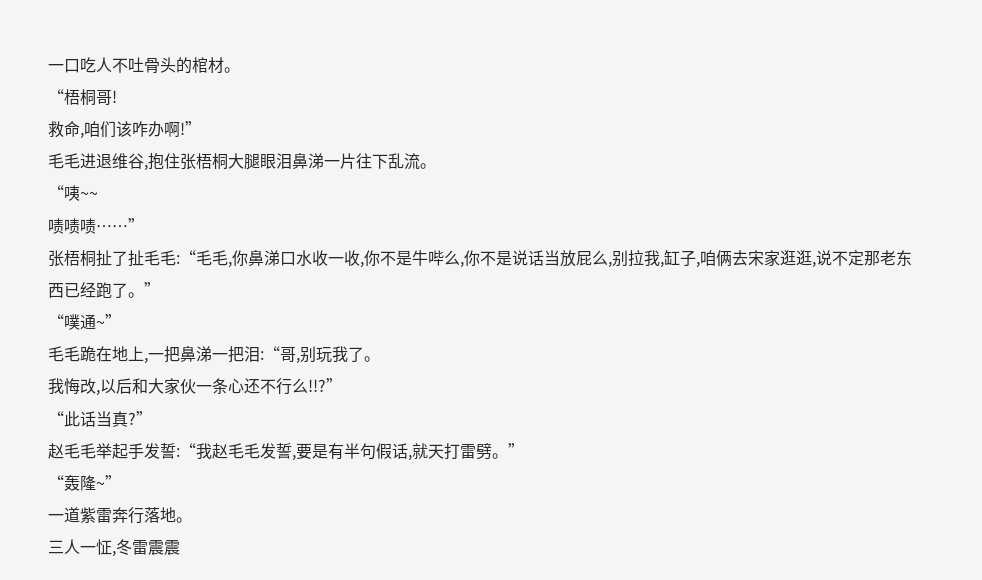一口吃人不吐骨头的棺材。
“梧桐哥!
救命,咱们该咋办啊!”
毛毛进退维谷,抱住张梧桐大腿眼泪鼻涕一片往下乱流。
“咦~~
啧啧啧……”
张梧桐扯了扯毛毛:“毛毛,你鼻涕口水收一收,你不是牛哔么,你不是说话当放屁么,别拉我,缸子,咱俩去宋家逛逛,说不定那老东西已经跑了。”
“噗通~”
毛毛跪在地上,一把鼻涕一把泪:“哥,别玩我了。
我悔改,以后和大家伙一条心还不行么!!?”
“此话当真?”
赵毛毛举起手发誓:“我赵毛毛发誓,要是有半句假话,就天打雷劈。”
“轰隆~”
一道紫雷奔行落地。
三人一怔,冬雷震震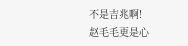不是吉兆啊!
赵毛毛更是心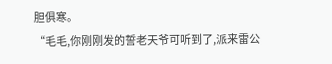胆俱寒。
“毛毛,你刚刚发的誓老天爷可听到了,派来雷公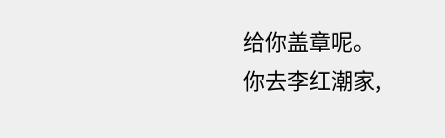给你盖章呢。
你去李红潮家,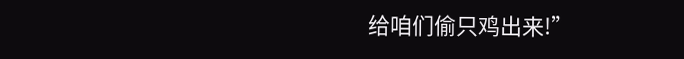给咱们偷只鸡出来!”